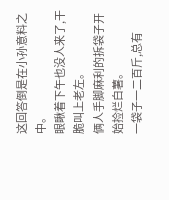这回答倒是在小孙意料之中。
眼瞅着下午也没人来了,干脆叫上老左。
俩人手脚麻利的拆袋子开始捡烂白薯。
一袋子一二百斤,总有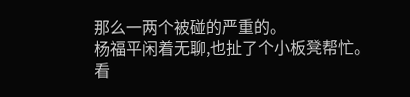那么一两个被碰的严重的。
杨福平闲着无聊,也扯了个小板凳帮忙。
看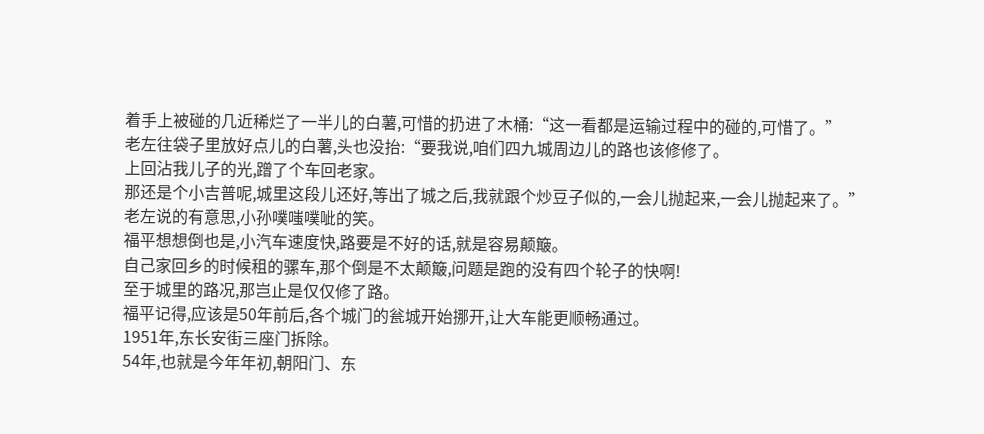着手上被碰的几近稀烂了一半儿的白薯,可惜的扔进了木桶:“这一看都是运输过程中的碰的,可惜了。”
老左往袋子里放好点儿的白薯,头也没抬:“要我说,咱们四九城周边儿的路也该修修了。
上回沾我儿子的光,蹭了个车回老家。
那还是个小吉普呢,城里这段儿还好,等出了城之后,我就跟个炒豆子似的,一会儿抛起来,一会儿抛起来了。”
老左说的有意思,小孙噗嗤噗呲的笑。
福平想想倒也是,小汽车速度快,路要是不好的话,就是容易颠簸。
自己家回乡的时候租的骡车,那个倒是不太颠簸,问题是跑的没有四个轮子的快啊!
至于城里的路况,那岂止是仅仅修了路。
福平记得,应该是50年前后,各个城门的瓮城开始挪开,让大车能更顺畅通过。
1951年,东长安街三座门拆除。
54年,也就是今年年初,朝阳门、东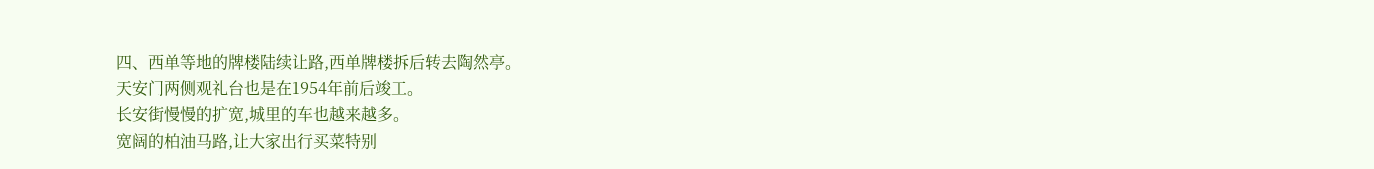四、西单等地的牌楼陆续让路,西单牌楼拆后转去陶然亭。
天安门两侧观礼台也是在1954年前后竣工。
长安街慢慢的扩宽,城里的车也越来越多。
宽阔的柏油马路,让大家出行买菜特别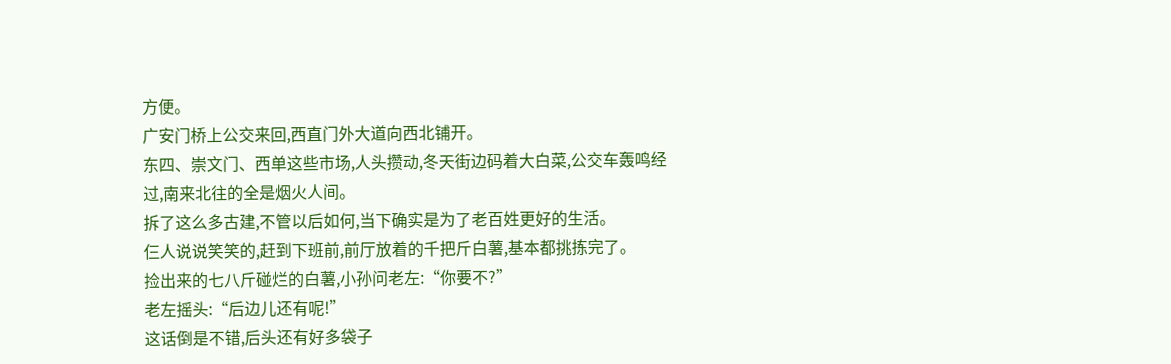方便。
广安门桥上公交来回,西直门外大道向西北铺开。
东四、崇文门、西单这些市场,人头攒动,冬天街边码着大白菜,公交车轰鸣经过,南来北往的全是烟火人间。
拆了这么多古建,不管以后如何,当下确实是为了老百姓更好的生活。
仨人说说笑笑的,赶到下班前,前厅放着的千把斤白薯,基本都挑拣完了。
捡出来的七八斤碰烂的白薯,小孙问老左:“你要不?”
老左摇头:“后边儿还有呢!”
这话倒是不错,后头还有好多袋子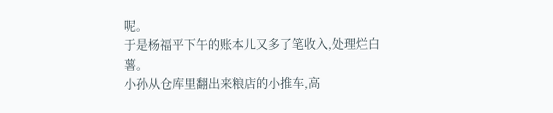呢。
于是杨福平下午的账本儿又多了笔收入,处理烂白薯。
小孙从仓库里翻出来粮店的小推车,高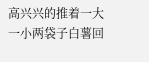高兴兴的推着一大一小两袋子白薯回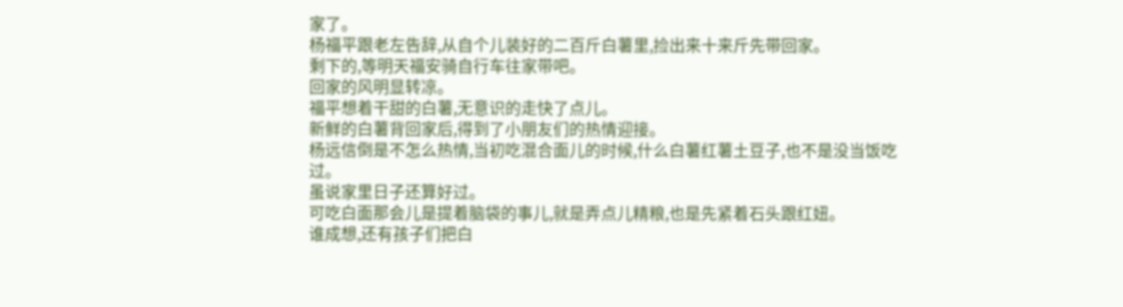家了。
杨福平跟老左告辞,从自个儿装好的二百斤白薯里,捡出来十来斤先带回家。
剩下的,等明天福安骑自行车往家带吧。
回家的风明显转凉。
福平想着干甜的白薯,无意识的走快了点儿。
新鲜的白薯背回家后,得到了小朋友们的热情迎接。
杨远信倒是不怎么热情,当初吃混合面儿的时候,什么白薯红薯土豆子,也不是没当饭吃过。
虽说家里日子还算好过。
可吃白面那会儿是提着脑袋的事儿,就是弄点儿精粮,也是先紧着石头跟红妞。
谁成想,还有孩子们把白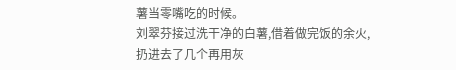薯当零嘴吃的时候。
刘翠芬接过洗干净的白薯,借着做完饭的余火,扔进去了几个再用灰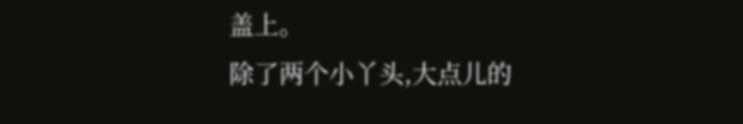盖上。
除了两个小丫头,大点儿的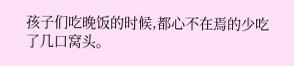孩子们吃晚饭的时候,都心不在焉的少吃了几口窝头。